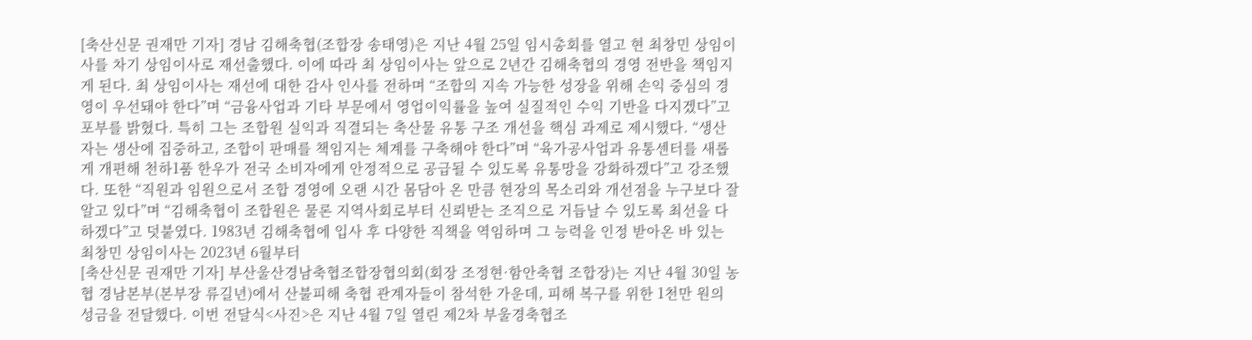[축산신문 권재만 기자] 경남 김해축협(조합장 송태영)은 지난 4월 25일 임시총회를 열고 현 최창민 상임이사를 차기 상임이사로 재선출했다. 이에 따라 최 상임이사는 앞으로 2년간 김해축협의 경영 전반을 책임지게 된다. 최 상임이사는 재선에 대한 감사 인사를 전하며 “조합의 지속 가능한 성장을 위해 손익 중심의 경영이 우선돼야 한다”며 “금융사업과 기타 부문에서 영업이익률을 높여 실질적인 수익 기반을 다지겠다”고 포부를 밝혔다. 특히 그는 조합원 실익과 직결되는 축산물 유통 구조 개선을 핵심 과제로 제시했다. “생산자는 생산에 집중하고, 조합이 판매를 책임지는 체계를 구축해야 한다”며 “육가공사업과 유통센터를 새롭게 개편해 천하1품 한우가 전국 소비자에게 안정적으로 공급될 수 있도록 유통망을 강화하겠다”고 강조했다. 또한 “직원과 임원으로서 조합 경영에 오랜 시간 몸담아 온 만큼 현장의 목소리와 개선점을 누구보다 잘 알고 있다”며 “김해축협이 조합원은 물론 지역사회로부터 신뢰받는 조직으로 거듭날 수 있도록 최선을 다하겠다”고 덧붙였다. 1983년 김해축협에 입사 후 다양한 직책을 역임하며 그 능력을 인정 받아온 바 있는 최창민 상임이사는 2023년 6월부터
[축산신문 권재만 기자] 부산울산경남축협조합장협의회(회장 조정현·함안축협 조합장)는 지난 4월 30일 농협 경남본부(본부장 류길년)에서 산불피해 축협 관계자들이 참석한 가운데, 피해 복구를 위한 1천만 원의 성금을 전달했다. 이번 전달식<사진>은 지난 4월 7일 열린 제2차 부울경축협조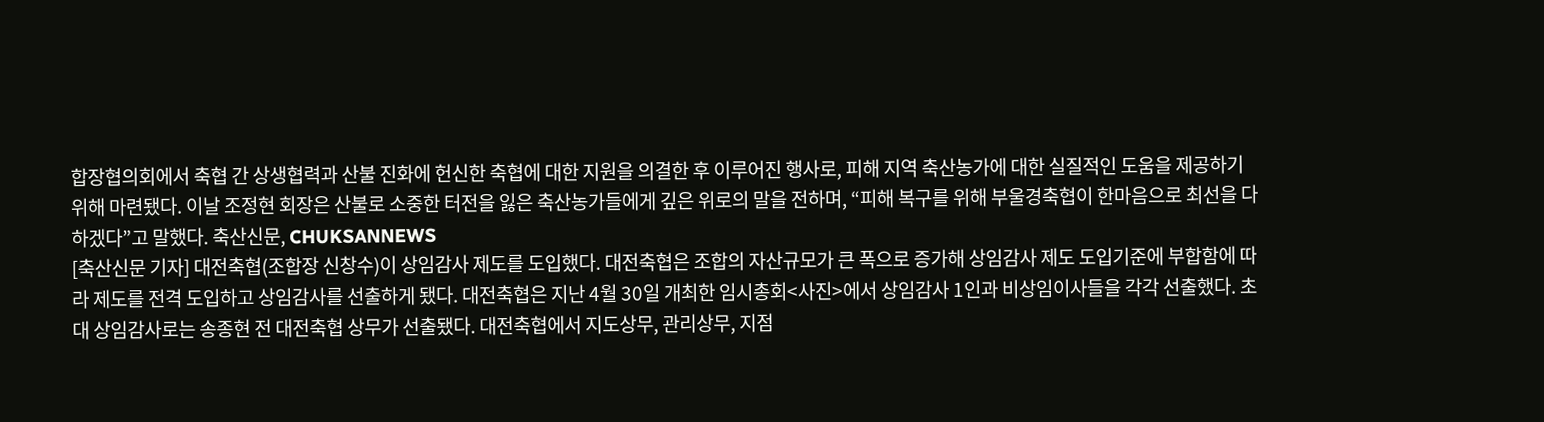합장협의회에서 축협 간 상생협력과 산불 진화에 헌신한 축협에 대한 지원을 의결한 후 이루어진 행사로, 피해 지역 축산농가에 대한 실질적인 도움을 제공하기 위해 마련됐다. 이날 조정현 회장은 산불로 소중한 터전을 잃은 축산농가들에게 깊은 위로의 말을 전하며, “피해 복구를 위해 부울경축협이 한마음으로 최선을 다하겠다”고 말했다. 축산신문, CHUKSANNEWS
[축산신문 기자] 대전축협(조합장 신창수)이 상임감사 제도를 도입했다. 대전축협은 조합의 자산규모가 큰 폭으로 증가해 상임감사 제도 도입기준에 부합함에 따라 제도를 전격 도입하고 상임감사를 선출하게 됐다. 대전축협은 지난 4월 30일 개최한 임시총회<사진>에서 상임감사 1인과 비상임이사들을 각각 선출했다. 초대 상임감사로는 송종현 전 대전축협 상무가 선출됐다. 대전축협에서 지도상무, 관리상무, 지점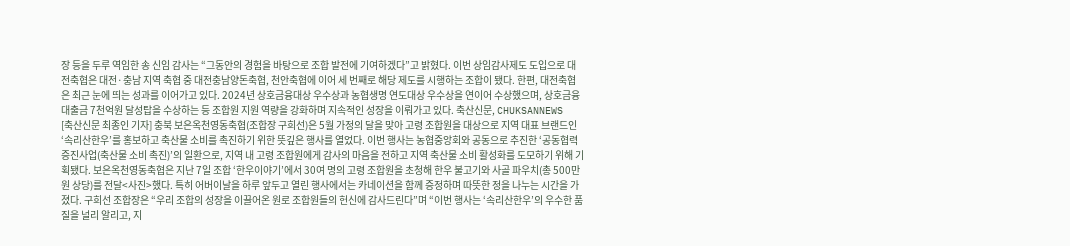장 등을 두루 역임한 송 신임 감사는 “그동안의 경험을 바탕으로 조합 발전에 기여하겠다”고 밝혔다. 이번 상임감사제도 도입으로 대전축협은 대전·충남 지역 축협 중 대전충남양돈축협, 천안축협에 이어 세 번째로 해당 제도를 시행하는 조합이 됐다. 한편, 대전축협은 최근 눈에 띄는 성과를 이어가고 있다. 2024년 상호금융대상 우수상과 농협생명 연도대상 우수상을 연이어 수상했으며, 상호금융 대출금 7천억원 달성탑을 수상하는 등 조합원 지원 역량을 강화하며 지속적인 성장을 이뤄가고 있다. 축산신문, CHUKSANNEWS
[축산신문 최종인 기자] 충북 보은옥천영동축협(조합장 구희선)은 5월 가정의 달을 맞아 고령 조합원을 대상으로 지역 대표 브랜드인 ‘속리산한우’를 홍보하고 축산물 소비를 촉진하기 위한 뜻깊은 행사를 열었다. 이번 행사는 농협중앙회와 공동으로 추진한 ‘공동협력증진사업(축산물 소비 촉진)’의 일환으로, 지역 내 고령 조합원에게 감사의 마음을 전하고 지역 축산물 소비 활성화를 도모하기 위해 기획됐다. 보은옥천영동축협은 지난 7일 조합 ‘한우이야기’에서 30여 명의 고령 조합원을 초청해 한우 불고기와 사골 파우치(총 500만원 상당)를 전달<사진>했다. 특히 어버이날을 하루 앞두고 열린 행사에서는 카네이션을 함께 증정하며 따뜻한 정을 나누는 시간을 가졌다. 구희선 조합장은 “우리 조합의 성장을 이끌어온 원로 조합원들의 헌신에 감사드린다”며 “이번 행사는 ‘속리산한우’의 우수한 품질을 널리 알리고, 지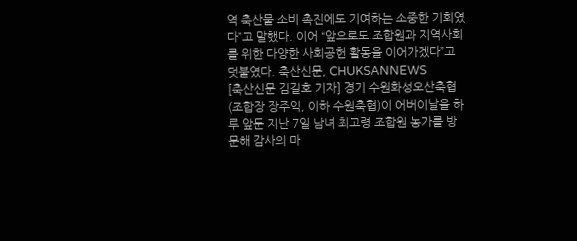역 축산물 소비 촉진에도 기여하는 소중한 기회였다”고 말했다. 이어 “앞으로도 조합원과 지역사회를 위한 다양한 사회공헌 활동을 이어가겠다”고 덧붙였다. 축산신문, CHUKSANNEWS
[축산신문 김길호 기자] 경기 수원화성오산축협(조합장 장주익, 이하 수원축협)이 어버이날을 하루 앞둔 지난 7일 남녀 최고령 조합원 농가를 방문해 감사의 마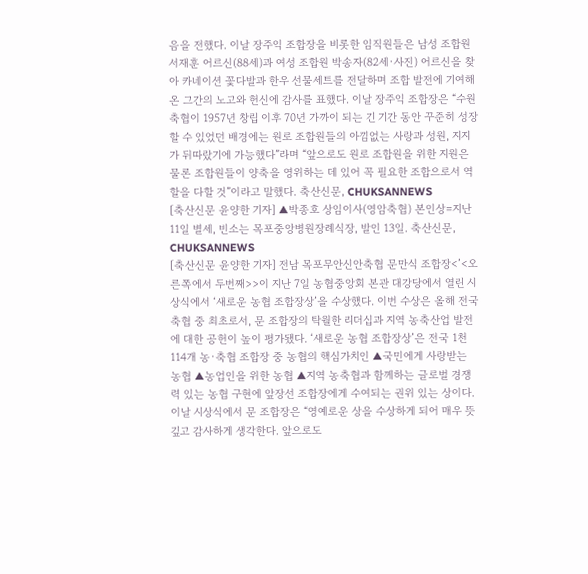음을 전했다. 이날 장주익 조합장을 비롯한 임직원들은 남성 조합원 서재훈 어르신(88세)과 여성 조합원 박송자(82세·사진) 어르신을 찾아 카네이션 꽃다발과 한우 선물세트를 전달하며 조합 발전에 기여해 온 그간의 노고와 헌신에 감사를 표했다. 이날 장주익 조합장은 “수원축협이 1957년 창립 이후 70년 가까이 되는 긴 기간 동안 꾸준히 성장할 수 있었던 배경에는 원로 조합원들의 아낌없는 사랑과 성원, 지지가 뒤따랐기에 가능했다”라며 “앞으로도 원로 조합원을 위한 지원은 물론 조합원들이 양축을 영위하는 데 있어 꼭 필요한 조합으로서 역할을 다할 것”이라고 말했다. 축산신문, CHUKSANNEWS
[축산신문 윤양한 기자] ▲박종호 상임이사(영암축협) 본인상=지난 11일 별세, 빈소는 목포중앙병원장례식장, 발인 13일. 축산신문, CHUKSANNEWS
[축산신문 윤양한 기자] 전남 목포무안신안축협 문만식 조합장<’<오른쪽에서 두번째>>이 지난 7일 농협중앙회 본관 대강당에서 열린 시상식에서 ‘새로운 농협 조합장상’을 수상했다. 이번 수상은 올해 전국 축협 중 최초로서, 문 조합장의 탁월한 리더십과 지역 농축산업 발전에 대한 공헌이 높이 평가됐다. ‘새로운 농협 조합장상’은 전국 1천114개 농·축협 조합장 중 농협의 핵심가치인 ▲국민에게 사랑받는 농협 ▲농업인을 위한 농협 ▲지역 농축협과 함께하는 글로벌 경쟁력 있는 농협 구현에 앞장선 조합장에게 수여되는 권위 있는 상이다. 이날 시상식에서 문 조합장은 “영예로운 상을 수상하게 되어 매우 뜻깊고 감사하게 생각한다. 앞으로도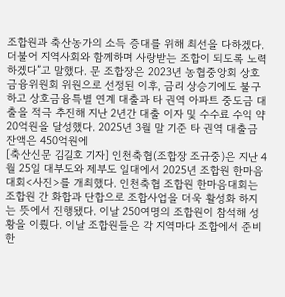조합원과 축산농가의 소득 증대를 위해 최선을 다하겠다. 더불어 지역사회와 함께하며 사랑받는 조합이 되도록 노력하겠다”고 말했다. 문 조합장은 2023년 농협중앙회 상호금융위원회 위원으로 선정된 이후, 금리 상승기에도 불구하고 상호금융특별 연계 대출과 타 권역 아파트 중도금 대출을 적극 추진해 지난 2년간 대출 이자 및 수수료 수익 약 20억원을 달성했다. 2025년 3월 말 기준 타 권역 대출금 잔액은 450억원에
[축산신문 김길호 기자] 인천축협(조합장 조규중)은 지난 4월 25일 대부도와 제부도 일대에서 2025년 조합원 한마음대회<사진>를 개최했다. 인천축협 조합원 한마음대회는 조합원 간 화합과 단합으로 조합사업을 더욱 활성화 하지는 뜻에서 진행됐다. 이날 250여명의 조합원이 참석해 성황을 이뤘다. 이날 조합원들은 각 지역마다 조합에서 준비한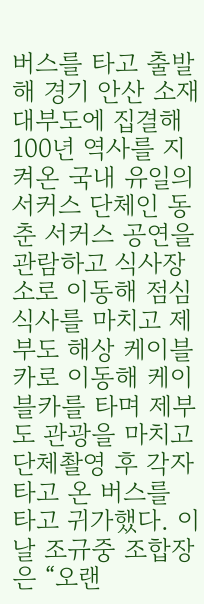버스를 타고 출발해 경기 안산 소재 대부도에 집결해 100년 역사를 지켜온 국내 유일의 서커스 단체인 동춘 서커스 공연을 관람하고 식사장소로 이동해 점심 식사를 마치고 제부도 해상 케이블카로 이동해 케이블카를 타며 제부도 관광을 마치고 단체촬영 후 각자 타고 온 버스를 타고 귀가했다. 이날 조규중 조합장은 “오랜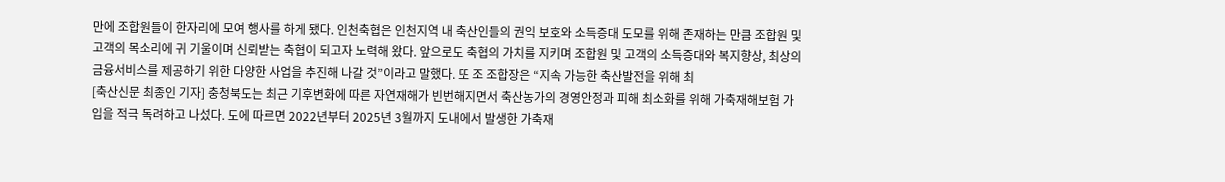만에 조합원들이 한자리에 모여 행사를 하게 됐다. 인천축협은 인천지역 내 축산인들의 권익 보호와 소득증대 도모를 위해 존재하는 만큼 조합원 및 고객의 목소리에 귀 기울이며 신뢰받는 축협이 되고자 노력해 왔다. 앞으로도 축협의 가치를 지키며 조합원 및 고객의 소득증대와 복지향상, 최상의 금융서비스를 제공하기 위한 다양한 사업을 추진해 나갈 것”이라고 말했다. 또 조 조합장은 “지속 가능한 축산발전을 위해 최
[축산신문 최종인 기자] 충청북도는 최근 기후변화에 따른 자연재해가 빈번해지면서 축산농가의 경영안정과 피해 최소화를 위해 가축재해보험 가입을 적극 독려하고 나섰다. 도에 따르면 2022년부터 2025년 3월까지 도내에서 발생한 가축재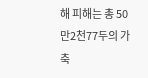해 피해는 총 50만2천77두의 가축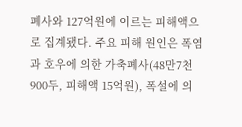폐사와 127억원에 이르는 피해액으로 집계됐다. 주요 피해 원인은 폭염과 호우에 의한 가축폐사(48만7천900두, 피해액 15억원), 폭설에 의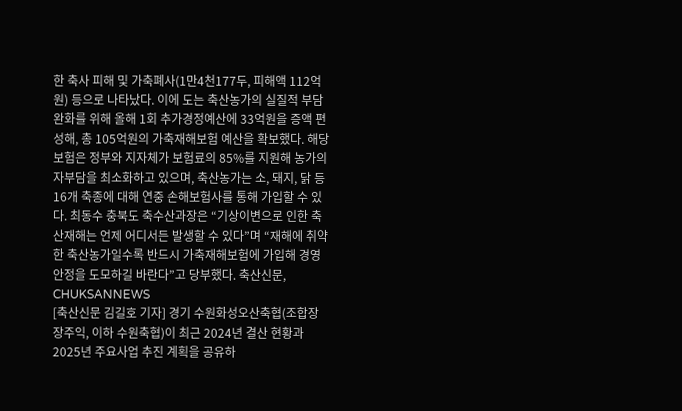한 축사 피해 및 가축폐사(1만4천177두, 피해액 112억원) 등으로 나타났다. 이에 도는 축산농가의 실질적 부담 완화를 위해 올해 1회 추가경정예산에 33억원을 증액 편성해, 총 105억원의 가축재해보험 예산을 확보했다. 해당 보험은 정부와 지자체가 보험료의 85%를 지원해 농가의 자부담을 최소화하고 있으며, 축산농가는 소, 돼지, 닭 등 16개 축종에 대해 연중 손해보험사를 통해 가입할 수 있다. 최동수 충북도 축수산과장은 “기상이변으로 인한 축산재해는 언제 어디서든 발생할 수 있다”며 “재해에 취약한 축산농가일수록 반드시 가축재해보험에 가입해 경영안정을 도모하길 바란다”고 당부했다. 축산신문, CHUKSANNEWS
[축산신문 김길호 기자] 경기 수원화성오산축협(조합장 장주익, 이하 수원축협)이 최근 2024년 결산 현황과 2025년 주요사업 추진 계획을 공유하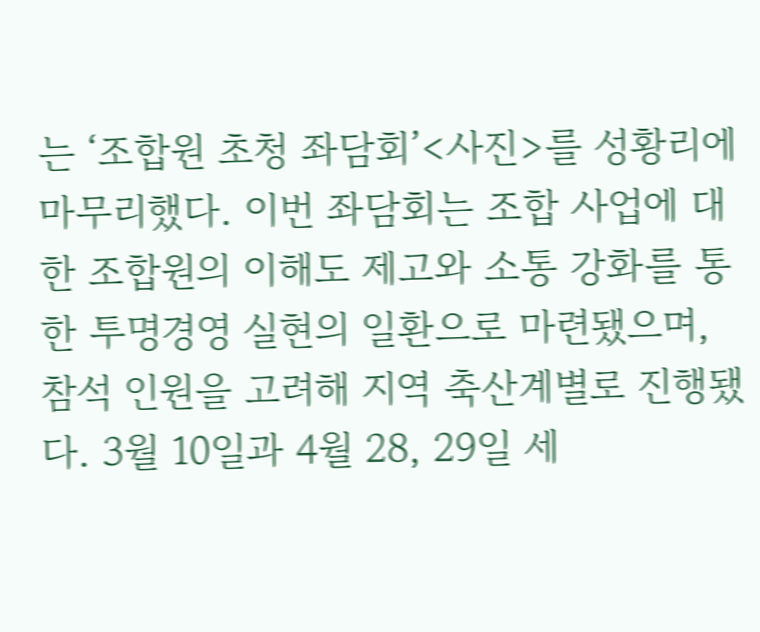는 ‘조합원 초청 좌담회’<사진>를 성황리에 마무리했다. 이번 좌담회는 조합 사업에 대한 조합원의 이해도 제고와 소통 강화를 통한 투명경영 실현의 일환으로 마련됐으며, 참석 인원을 고려해 지역 축산계별로 진행됐다. 3월 10일과 4월 28, 29일 세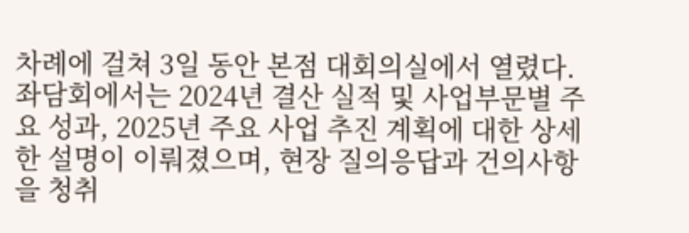차례에 걸쳐 3일 동안 본점 대회의실에서 열렸다. 좌담회에서는 2024년 결산 실적 및 사업부문별 주요 성과, 2025년 주요 사업 추진 계획에 대한 상세한 설명이 이뤄졌으며, 현장 질의응답과 건의사항을 청취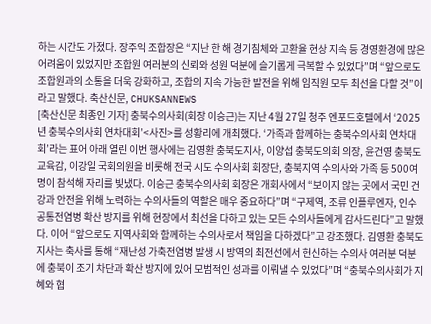하는 시간도 가졌다. 장주익 조합장은 “지난 한 해 경기침체와 고환율 현상 지속 등 경영환경에 많은 어려움이 있었지만 조합원 여러분의 신뢰와 성원 덕분에 슬기롭게 극복할 수 있었다”며 “앞으로도 조합원과의 소통을 더욱 강화하고, 조합의 지속 가능한 발전을 위해 임직원 모두 최선을 다할 것”이라고 말했다. 축산신문, CHUKSANNEWS
[축산신문 최종인 기자] 충북수의사회(회장 이승근)는 지난 4월 27일 청주 엔포드호텔에서 ‘2025년 충북수의사회 연차대회’<사진>를 성황리에 개최했다. ‘가족과 함께하는 충북수의사회 연차대회’라는 표어 아래 열린 이번 행사에는 김영환 충북도지사, 이양섭 충북도의회 의장, 윤건영 충북도 교육감, 이강일 국회의원을 비롯해 전국 시도 수의사회 회장단, 충북지역 수의사와 가족 등 500여 명이 참석해 자리를 빛냈다. 이승근 충북수의사회 회장은 개회사에서 “보이지 않는 곳에서 국민 건강과 안전을 위해 노력하는 수의사들의 역할은 매우 중요하다”며 “구제역, 조류 인플루엔자, 인수공통전염병 확산 방지를 위해 현장에서 최선을 다하고 있는 모든 수의사들에게 감사드린다”고 말했다. 이어 “앞으로도 지역사회와 함께하는 수의사로서 책임을 다하겠다”고 강조했다. 김영환 충북도지사는 축사를 통해 “재난성 가축전염병 발생 시 방역의 최전선에서 헌신하는 수의사 여러분 덕분에 충북이 조기 차단과 확산 방지에 있어 모범적인 성과를 이뤄낼 수 있었다”며 “충북수의사회가 지혜와 협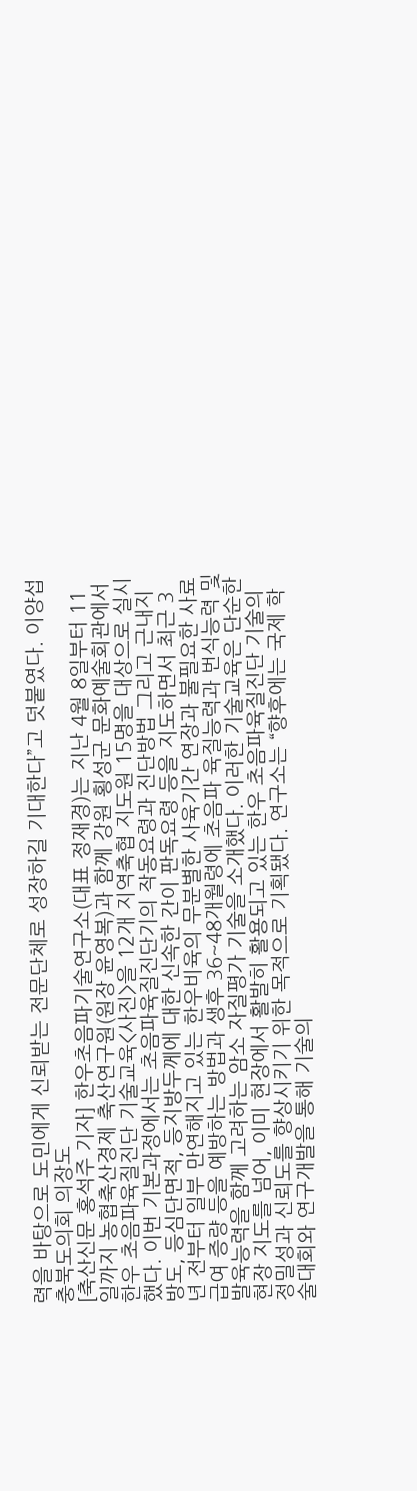력을 바탕으로 도민에게 신뢰받는 전문단체로 성장하길 기대한다”고 덧붙였다. 이양섭 충북도의회 의장도
[축산신문 홍석주 기자] 한우초음파기술연구소(대표 정재경)는 지난 4월 8일부터 11일까지 농협축산경제 축산연구원(원장 윤영복)과 함께 강원 횡성군 문화예술회관에서 한우 초음파육질진단 기술교육<사진>을 12개 지역축협 지도원 15명을 대상으로 실시했다. 이번 기본과정에서는 초음파육질진단기의 작동요령과 진단방법 그리고 근내지방도, 등심단면적, 등지방두께에 대한 신속한 간이 판독요령 등을 지도하면서 최근 3년 전부터 일부 만연해지고 있는 한우비육의 무분별한 사육기간 연장과 불필요한 사료급여 증량 등을 예방하는 방법과 생후 36~48개월령에 초음파 육질능력과 번식능력 및 발육능력을 함께 고려하는 암소 자질평가 기술을 소개했다. 이러한 기술교육은 단순한 현장 지도를 넘어, 이미 현장에서 활발히 활용되고 있는 한우 초음파육질진단 기술의 정밀성과 신뢰도를 향상시키기 위한 목적으로 기획됐다. 연구소는 “향후에는 국제 학술대회와 연구개발을 통해 기술의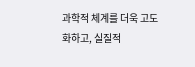과학적 체계를 더욱 고도화하고, 실질적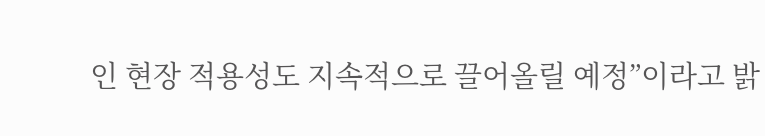인 현장 적용성도 지속적으로 끌어올릴 예정”이라고 밝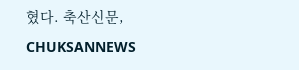혔다. 축산신문, CHUKSANNEWS